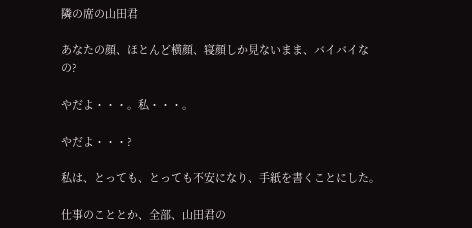隣の席の山田君

あなたの顔、ほとんど横顔、寝顔しか見ないまま、バイバイなの?

やだよ・・・。私・・・。

やだよ・・・?

私は、とっても、とっても不安になり、手紙を書くことにした。

仕事のこととか、全部、山田君の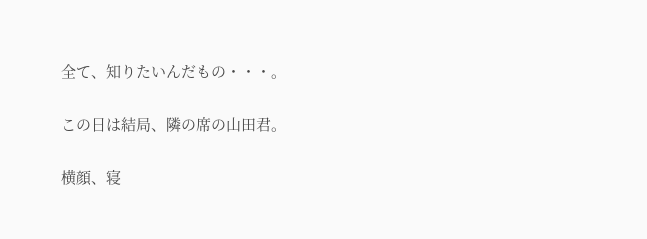全て、知りたいんだもの・・・。

この日は結局、隣の席の山田君。

横顔、寝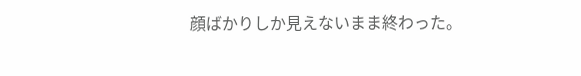顔ばかりしか見えないまま終わった。